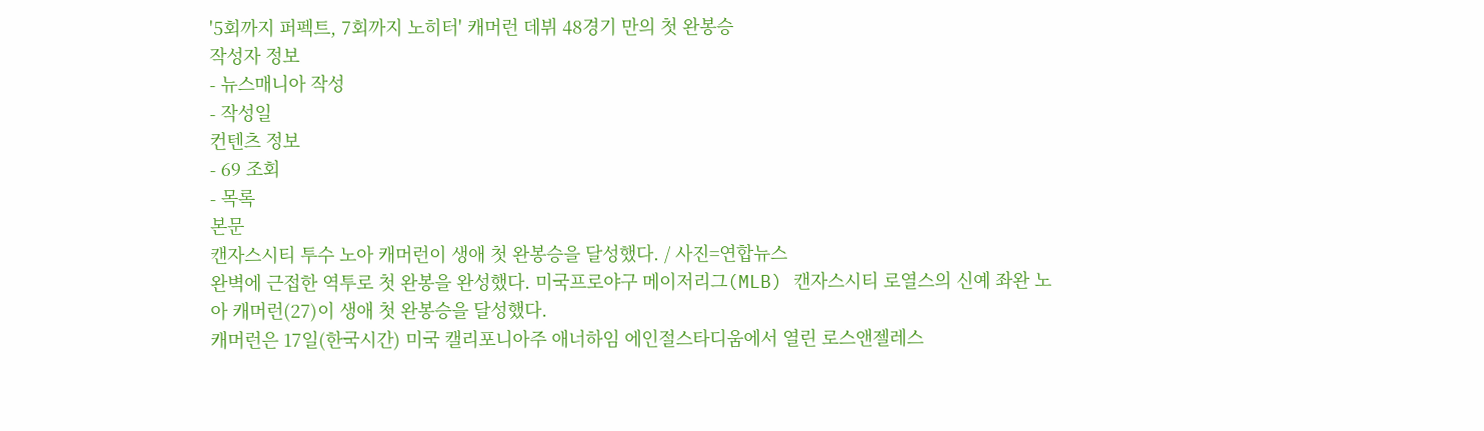'5회까지 퍼펙트, 7회까지 노히터' 캐머런 데뷔 48경기 만의 첫 완봉승
작성자 정보
- 뉴스매니아 작성
- 작성일
컨텐츠 정보
- 69 조회
- 목록
본문
캔자스시티 투수 노아 캐머런이 생애 첫 완봉승을 달성했다. / 사진=연합뉴스
완벽에 근접한 역투로 첫 완봉을 완성했다. 미국프로야구 메이저리그(MLB) 캔자스시티 로열스의 신예 좌완 노아 캐머런(27)이 생애 첫 완봉승을 달성했다.
캐머런은 17일(한국시간) 미국 캘리포니아주 애너하임 에인절스타디움에서 열린 로스앤젤레스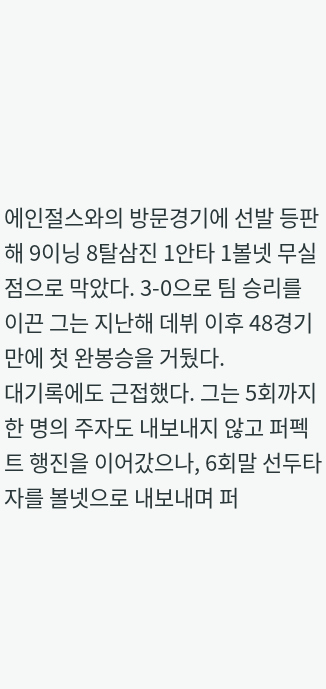에인절스와의 방문경기에 선발 등판해 9이닝 8탈삼진 1안타 1볼넷 무실점으로 막았다. 3-0으로 팀 승리를 이끈 그는 지난해 데뷔 이후 48경기 만에 첫 완봉승을 거뒀다.
대기록에도 근접했다. 그는 5회까지 한 명의 주자도 내보내지 않고 퍼펙트 행진을 이어갔으나, 6회말 선두타자를 볼넷으로 내보내며 퍼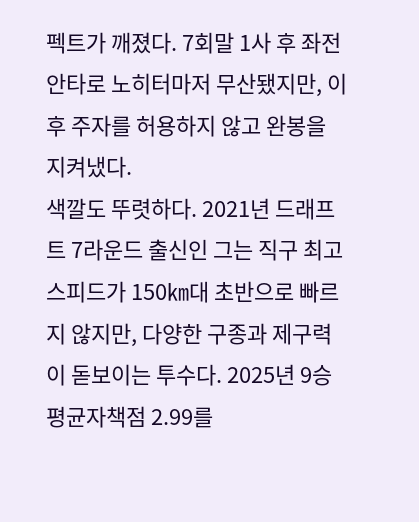펙트가 깨졌다. 7회말 1사 후 좌전안타로 노히터마저 무산됐지만, 이후 주자를 허용하지 않고 완봉을 지켜냈다.
색깔도 뚜렷하다. 2021년 드래프트 7라운드 출신인 그는 직구 최고 스피드가 150㎞대 초반으로 빠르지 않지만, 다양한 구종과 제구력이 돋보이는 투수다. 2025년 9승 평균자책점 2.99를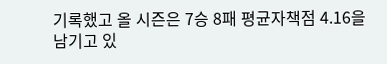기록했고 올 시즌은 7승 8패 평균자책점 4.16을 남기고 있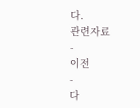다.
관련자료
-
이전
-
다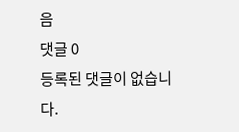음
댓글 0
등록된 댓글이 없습니다.